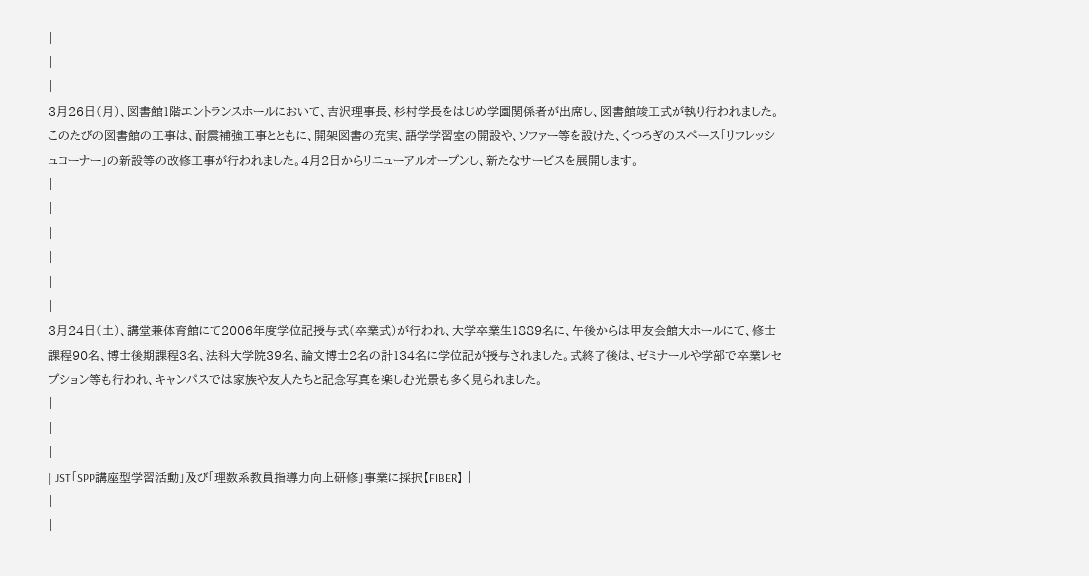|
|
|
3月26日(月)、図書館1階エントランスホールにおいて、吉沢理事長、杉村学長をはじめ学園関係者が出席し、図書館竣工式が執り行われました。このたびの図書館の工事は、耐震補強工事とともに、開架図書の充実、語学学習室の開設や、ソファー等を設けた、くつろぎのスペース「リフレッシュコーナー」の新設等の改修工事が行われました。4月2日からリニューアルオープンし、新たなサービスを展開します。
|
|
|
|
|
|
3月24日(土)、講堂兼体育館にて2006年度学位記授与式(卒業式)が行われ、大学卒業生1889名に、午後からは甲友会館大ホールにて、修士課程90名、博士後期課程3名、法科大学院39名、論文博士2名の計134名に学位記が授与されました。式終了後は、ゼミナールや学部で卒業レセプション等も行われ、キャンパスでは家族や友人たちと記念写真を楽しむ光景も多く見られました。
|
|
|
| JST「SPP講座型学習活動」及び「理数系教員指導力向上研修」事業に採択【FIBER】 |
|
|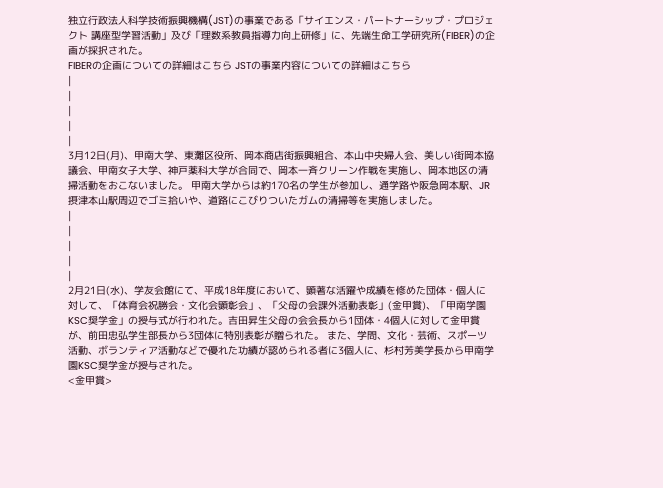独立行政法人科学技術振興機構(JST)の事業である「サイエンス・パートナーシップ・プロジェクト 講座型学習活動」及び「理数系教員指導力向上研修」に、先端生命工学研究所(FIBER)の企画が採択された。
FIBERの企画についての詳細はこちら JSTの事業内容についての詳細はこちら
|
|
|
|
|
3月12日(月)、甲南大学、東灘区役所、岡本商店街振興組合、本山中央婦人会、美しい街岡本協議会、甲南女子大学、神戸薬科大学が合同で、岡本一斉クリーン作戦を実施し、岡本地区の清掃活動をおこないました。 甲南大学からは約170名の学生が参加し、通学路や阪急岡本駅、JR摂津本山駅周辺でゴミ拾いや、道路にこびりついたガムの清掃等を実施しました。
|
|
|
|
|
2月21日(水)、学友会館にて、平成18年度において、顕著な活躍や成績を修めた団体・個人に対して、「体育会祝勝会・文化会顕彰会」、「父母の会課外活動表彰」(金甲賞)、「甲南学園KSC奨学金」の授与式が行われた。吉田昇生父母の会会長から1団体・4個人に対して金甲賞が、前田忠弘学生部長から3団体に特別表彰が贈られた。 また、学問、文化・芸術、スポーツ活動、ボランティア活動などで優れた功績が認められる者に3個人に、杉村芳美学長から甲南学園KSC奨学金が授与された。
<金甲賞>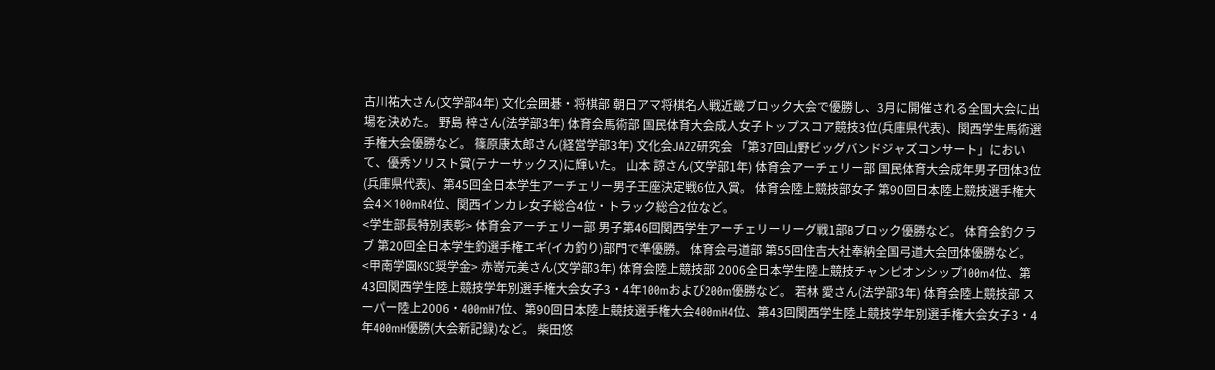古川祐大さん(文学部4年) 文化会囲碁・将棋部 朝日アマ将棋名人戦近畿ブロック大会で優勝し、3月に開催される全国大会に出場を決めた。 野島 梓さん(法学部3年) 体育会馬術部 国民体育大会成人女子トップスコア競技3位(兵庫県代表)、関西学生馬術選手権大会優勝など。 篠原康太郎さん(経営学部3年) 文化会JAZZ研究会 「第37回山野ビッグバンドジャズコンサート」において、優秀ソリスト賞(テナーサックス)に輝いた。 山本 諒さん(文学部1年) 体育会アーチェリー部 国民体育大会成年男子団体3位(兵庫県代表)、第45回全日本学生アーチェリー男子王座決定戦6位入賞。 体育会陸上競技部女子 第90回日本陸上競技選手権大会4×100mR4位、関西インカレ女子総合4位・トラック総合2位など。
<学生部長特別表彰> 体育会アーチェリー部 男子第46回関西学生アーチェリーリーグ戦1部Bブロック優勝など。 体育会釣クラブ 第20回全日本学生釣選手権エギ(イカ釣り)部門で準優勝。 体育会弓道部 第55回住吉大社奉納全国弓道大会団体優勝など。
<甲南学園KSC奨学金> 赤嵜元美さん(文学部3年) 体育会陸上競技部 2006全日本学生陸上競技チャンピオンシップ100m4位、第43回関西学生陸上競技学年別選手権大会女子3・4年100mおよび200m優勝など。 若林 愛さん(法学部3年) 体育会陸上競技部 スーパー陸上2006・400mH7位、第90回日本陸上競技選手権大会400mH4位、第43回関西学生陸上競技学年別選手権大会女子3・4年400mH優勝(大会新記録)など。 柴田悠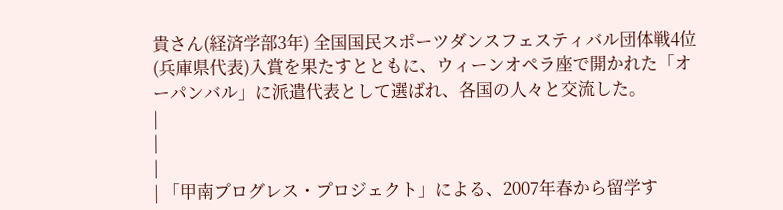貴さん(経済学部3年) 全国国民スポーツダンスフェスティバル団体戦4位(兵庫県代表)入賞を果たすとともに、ウィーンオペラ座で開かれた「オーパンバル」に派遣代表として選ばれ、各国の人々と交流した。
|
|
|
| 「甲南プログレス・プロジェクト」による、2007年春から留学す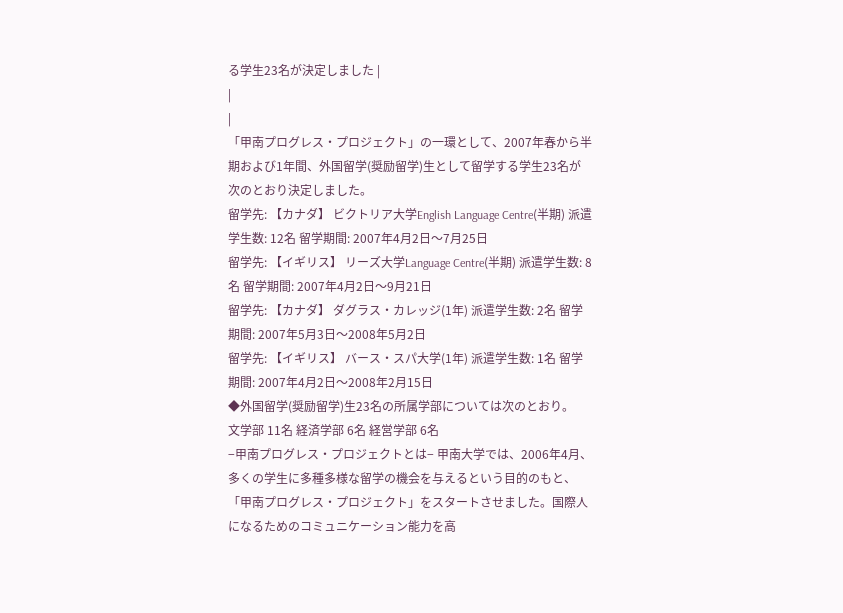る学生23名が決定しました |
|
|
「甲南プログレス・プロジェクト」の一環として、2007年春から半期および1年間、外国留学(奨励留学)生として留学する学生23名が次のとおり決定しました。
留学先: 【カナダ】 ビクトリア大学English Language Centre(半期) 派遣学生数: 12名 留学期間: 2007年4月2日〜7月25日
留学先: 【イギリス】 リーズ大学Language Centre(半期) 派遣学生数: 8名 留学期間: 2007年4月2日〜9月21日
留学先: 【カナダ】 ダグラス・カレッジ(1年) 派遣学生数: 2名 留学期間: 2007年5月3日〜2008年5月2日
留学先: 【イギリス】 バース・スパ大学(1年) 派遣学生数: 1名 留学期間: 2007年4月2日〜2008年2月15日
◆外国留学(奨励留学)生23名の所属学部については次のとおり。
文学部 11名 経済学部 6名 経営学部 6名
−甲南プログレス・プロジェクトとは− 甲南大学では、2006年4月、多くの学生に多種多様な留学の機会を与えるという目的のもと、「甲南プログレス・プロジェクト」をスタートさせました。国際人になるためのコミュニケーション能力を高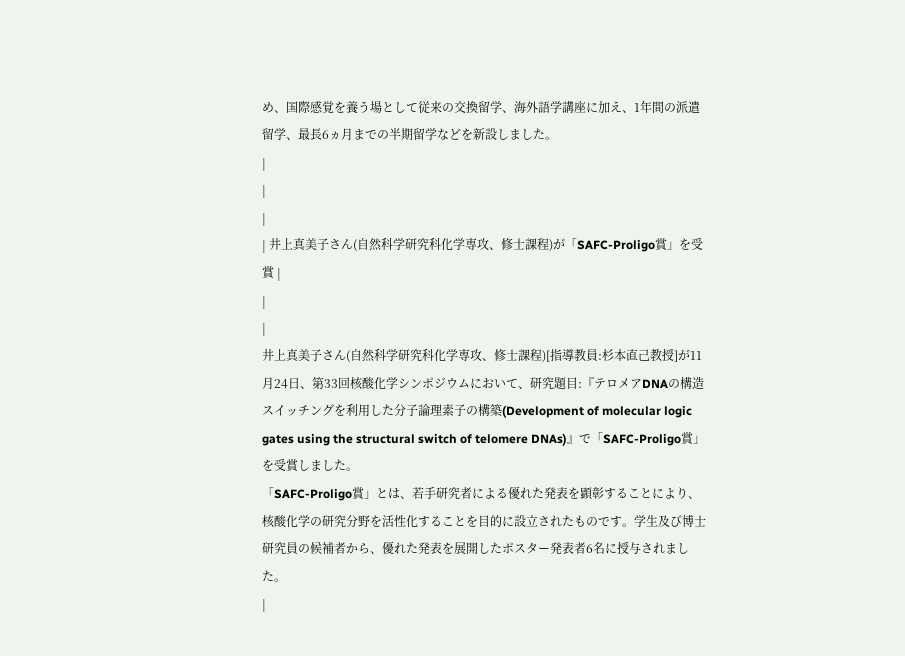め、国際感覚を養う場として従来の交換留学、海外語学講座に加え、1年間の派遣留学、最長6ヵ月までの半期留学などを新設しました。
|
|
|
| 井上真美子さん(自然科学研究科化学専攻、修士課程)が「SAFC-Proligo賞」を受賞 |
|
|
井上真美子さん(自然科学研究科化学専攻、修士課程)[指導教員:杉本直己教授]が11月24日、第33回核酸化学シンポジウムにおいて、研究題目:『テロメアDNAの構造スイッチングを利用した分子論理素子の構築(Development of molecular logic gates using the structural switch of telomere DNAs)』で「SAFC-Proligo賞」を受賞しました。
「SAFC-Proligo賞」とは、若手研究者による優れた発表を顕彰することにより、核酸化学の研究分野を活性化することを目的に設立されたものです。学生及び博士研究員の候補者から、優れた発表を展開したポスター発表者6名に授与されました。
|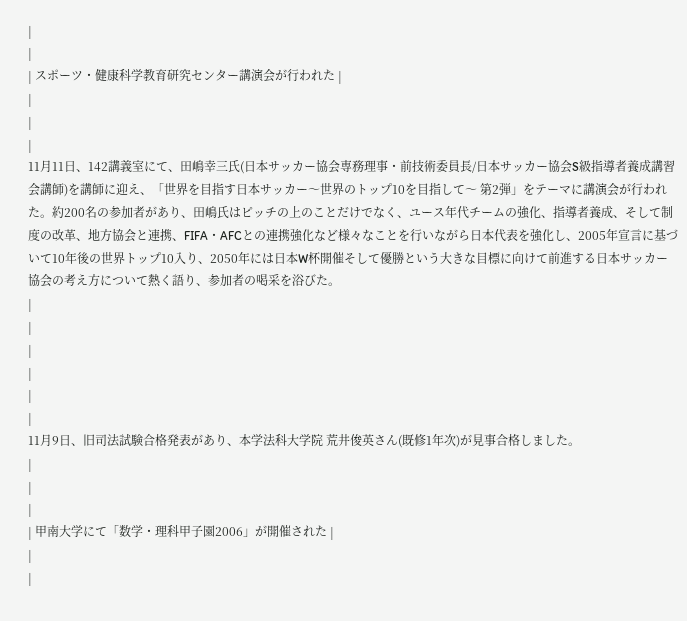|
|
| スポーツ・健康科学教育研究センター講演会が行われた |
|
|
|
11月11日、142講義室にて、田嶋幸三氏(日本サッカー協会専務理事・前技術委員長/日本サッカー協会S級指導者養成講習会講師)を講師に迎え、「世界を目指す日本サッカー〜世界のトップ10を目指して〜 第2弾」をテーマに講演会が行われた。約200名の参加者があり、田嶋氏はピッチの上のことだけでなく、ユース年代チームの強化、指導者養成、そして制度の改革、地方協会と連携、FIFA・AFCとの連携強化など様々なことを行いながら日本代表を強化し、2005年宣言に基づいて10年後の世界トップ10入り、2050年には日本W杯開催そして優勝という大きな目標に向けて前進する日本サッカー協会の考え方について熱く語り、参加者の喝采を浴びた。
|
|
|
|
|
|
11月9日、旧司法試験合格発表があり、本学法科大学院 荒井俊英さん(既修1年次)が見事合格しました。
|
|
|
| 甲南大学にて「数学・理科甲子園2006」が開催された |
|
|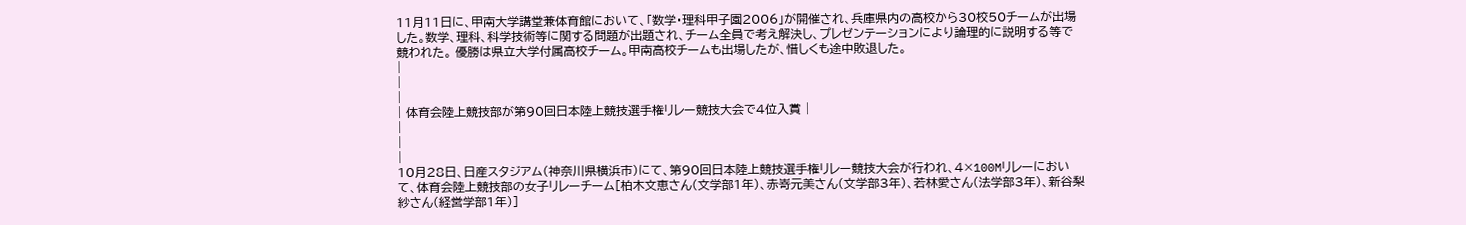11月11日に、甲南大学講堂兼体育館において、「数学・理科甲子園2006」が開催され、兵庫県内の高校から30校50チームが出場した。数学、理科、科学技術等に関する問題が出題され、チーム全員で考え解決し、プレゼンテーションにより論理的に説明する等で競われた。 優勝は県立大学付属高校チーム。甲南高校チームも出場したが、惜しくも途中敗退した。
|
|
|
| 体育会陸上競技部が第90回日本陸上競技選手権リレー競技大会で4位入賞 |
|
|
|
10月28日、日産スタジアム(神奈川県横浜市)にて、第90回日本陸上競技選手権リレー競技大会が行われ、4×100Mリレーにおいて、体育会陸上競技部の女子リレーチーム[柏木文恵さん(文学部1年)、赤嵜元美さん(文学部3年)、若林愛さん(法学部3年)、新谷梨紗さん(経営学部1年)]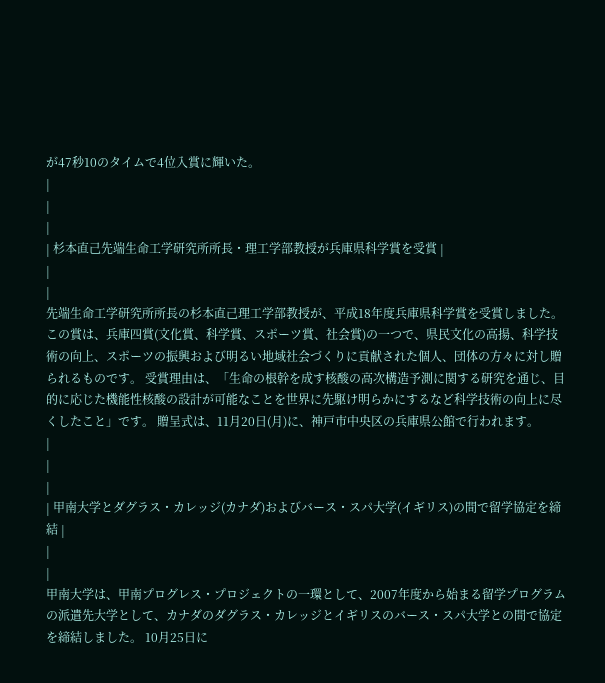が47秒10のタイムで4位入賞に輝いた。
|
|
|
| 杉本直己先端生命工学研究所所長・理工学部教授が兵庫県科学賞を受賞 |
|
|
先端生命工学研究所所長の杉本直己理工学部教授が、平成18年度兵庫県科学賞を受賞しました。 この賞は、兵庫四賞(文化賞、科学賞、スポーツ賞、社会賞)の一つで、県民文化の高揚、科学技術の向上、スポーツの振興および明るい地域社会づくりに貢献された個人、団体の方々に対し贈られるものです。 受賞理由は、「生命の根幹を成す核酸の高次構造予測に関する研究を通じ、目的に応じた機能性核酸の設計が可能なことを世界に先駆け明らかにするなど科学技術の向上に尽くしたこと」です。 贈呈式は、11月20日(月)に、神戸市中央区の兵庫県公館で行われます。
|
|
|
| 甲南大学とダグラス・カレッジ(カナダ)およびバース・スパ大学(イギリス)の間で留学協定を締結 |
|
|
甲南大学は、甲南プログレス・プロジェクトの一環として、2007年度から始まる留学プログラムの派遣先大学として、カナダのダグラス・カレッジとイギリスのバース・スパ大学との間で協定を締結しました。 10月25日に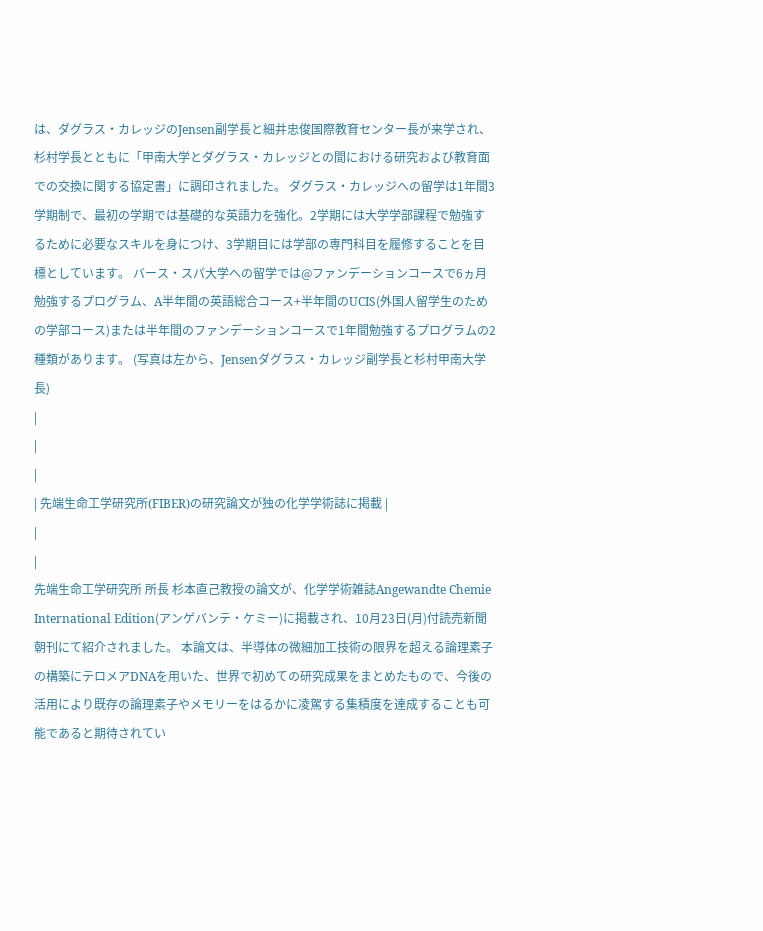は、ダグラス・カレッジのJensen副学長と細井忠俊国際教育センター長が来学され、杉村学長とともに「甲南大学とダグラス・カレッジとの間における研究および教育面での交換に関する協定書」に調印されました。 ダグラス・カレッジへの留学は1年間3学期制で、最初の学期では基礎的な英語力を強化。2学期には大学学部課程で勉強するために必要なスキルを身につけ、3学期目には学部の専門科目を履修することを目標としています。 バース・スパ大学への留学では@ファンデーションコースで6ヵ月勉強するプログラム、A半年間の英語総合コース+半年間のUCIS(外国人留学生のための学部コース)または半年間のファンデーションコースで1年間勉強するプログラムの2種類があります。 (写真は左から、Jensenダグラス・カレッジ副学長と杉村甲南大学長)
|
|
|
| 先端生命工学研究所(FIBER)の研究論文が独の化学学術誌に掲載 |
|
|
先端生命工学研究所 所長 杉本直己教授の論文が、化学学術雑誌Angewandte Chemie International Edition(アンゲバンテ・ケミー)に掲載され、10月23日(月)付読売新聞朝刊にて紹介されました。 本論文は、半導体の微細加工技術の限界を超える論理素子の構築にテロメアDNAを用いた、世界で初めての研究成果をまとめたもので、今後の活用により既存の論理素子やメモリーをはるかに凌駕する集積度を達成することも可能であると期待されてい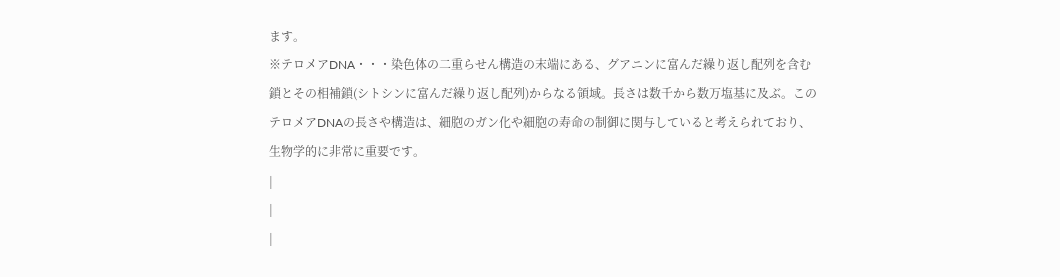ます。
※テロメアDNA・・・染色体の二重らせん構造の末端にある、グアニンに富んだ繰り返し配列を含む鎖とその相補鎖(シトシンに富んだ繰り返し配列)からなる領域。長さは数千から数万塩基に及ぶ。このテロメアDNAの長さや構造は、細胞のガン化や細胞の寿命の制御に関与していると考えられており、生物学的に非常に重要です。
|
|
|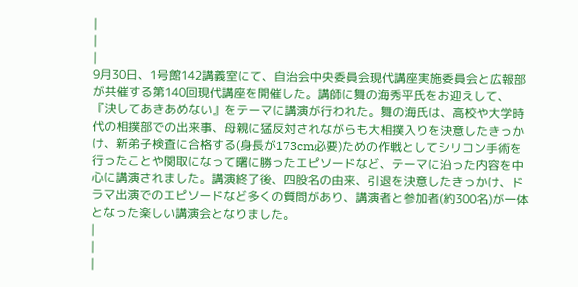|
|
|
9月30日、1号館142講義室にて、自治会中央委員会現代講座実施委員会と広報部が共催する第140回現代講座を開催した。講師に舞の海秀平氏をお迎えして、『決してあきあめない』をテーマに講演が行われた。舞の海氏は、高校や大学時代の相撲部での出来事、母親に猛反対されながらも大相撲入りを決意したきっかけ、新弟子検査に合格する(身長が173cm必要)ための作戦としてシリコン手術を行ったことや関取になって曙に勝ったエピソードなど、テーマに沿った内容を中心に講演されました。講演終了後、四股名の由来、引退を決意したきっかけ、ドラマ出演でのエピソードなど多くの質問があり、講演者と参加者(約300名)が一体となった楽しい講演会となりました。
|
|
|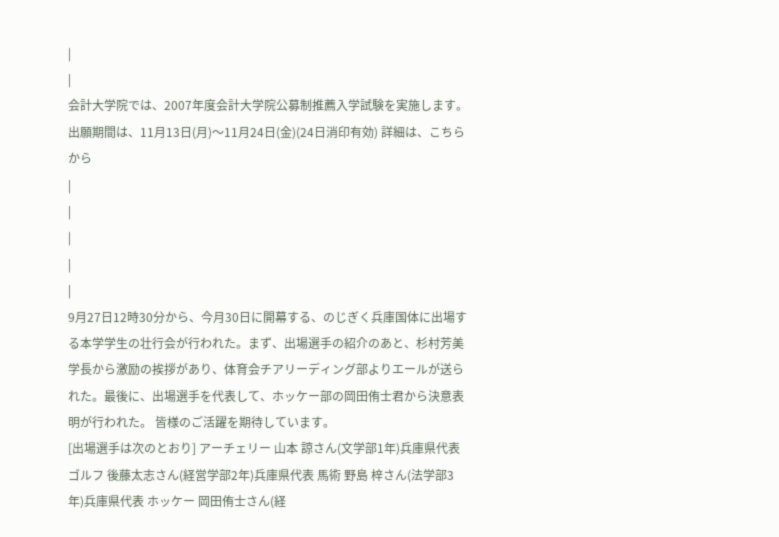|
|
会計大学院では、2007年度会計大学院公募制推薦入学試験を実施します。 出願期間は、11月13日(月)〜11月24日(金)(24日消印有効) 詳細は、こちらから
|
|
|
|
|
9月27日12時30分から、今月30日に開幕する、のじぎく兵庫国体に出場する本学学生の壮行会が行われた。まず、出場選手の紹介のあと、杉村芳美学長から激励の挨拶があり、体育会チアリーディング部よりエールが送られた。最後に、出場選手を代表して、ホッケー部の岡田侑士君から決意表明が行われた。 皆様のご活躍を期待しています。
[出場選手は次のとおり] アーチェリー 山本 諒さん(文学部1年)兵庫県代表 ゴルフ 後藤太志さん(経営学部2年)兵庫県代表 馬術 野島 梓さん(法学部3年)兵庫県代表 ホッケー 岡田侑士さん(経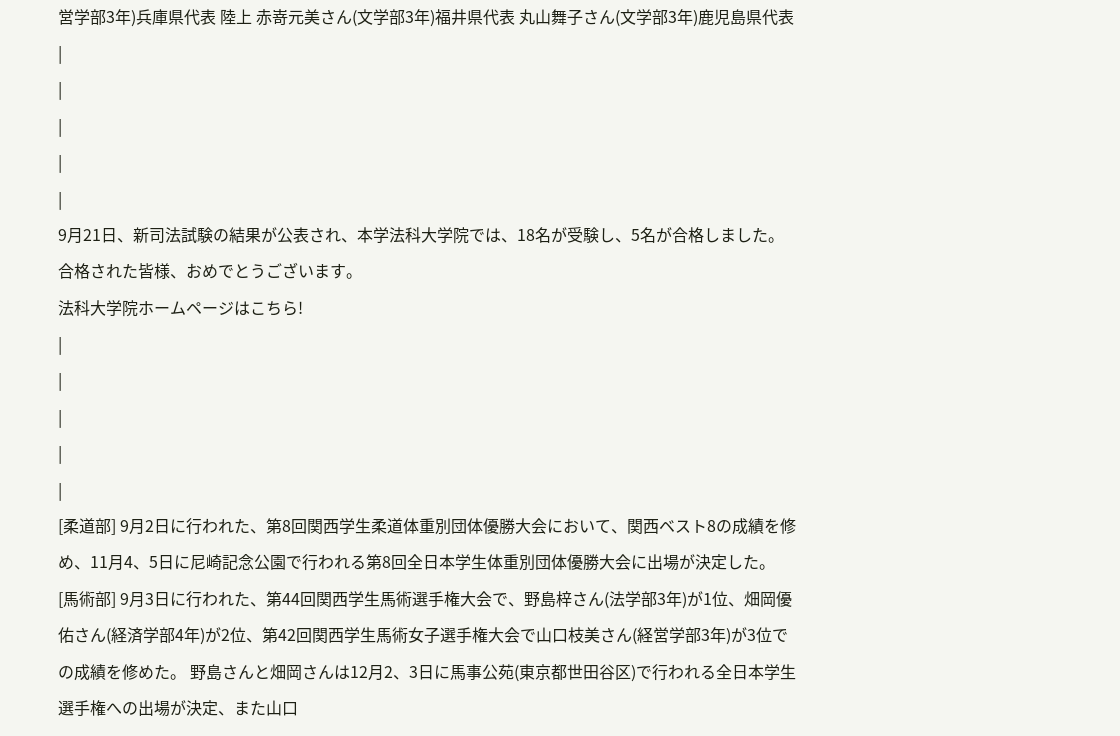営学部3年)兵庫県代表 陸上 赤嵜元美さん(文学部3年)福井県代表 丸山舞子さん(文学部3年)鹿児島県代表
|
|
|
|
|
9月21日、新司法試験の結果が公表され、本学法科大学院では、18名が受験し、5名が合格しました。 合格された皆様、おめでとうございます。
法科大学院ホームページはこちら!
|
|
|
|
|
[柔道部] 9月2日に行われた、第8回関西学生柔道体重別団体優勝大会において、関西ベスト8の成績を修め、11月4、5日に尼崎記念公園で行われる第8回全日本学生体重別団体優勝大会に出場が決定した。
[馬術部] 9月3日に行われた、第44回関西学生馬術選手権大会で、野島梓さん(法学部3年)が1位、畑岡優佑さん(経済学部4年)が2位、第42回関西学生馬術女子選手権大会で山口枝美さん(経営学部3年)が3位での成績を修めた。 野島さんと畑岡さんは12月2、3日に馬事公苑(東京都世田谷区)で行われる全日本学生選手権への出場が決定、また山口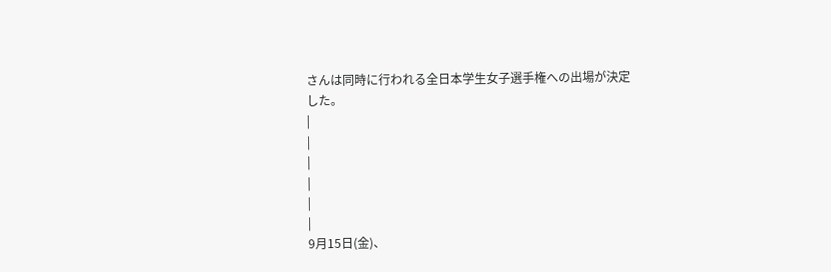さんは同時に行われる全日本学生女子選手権への出場が決定した。
|
|
|
|
|
|
9月15日(金)、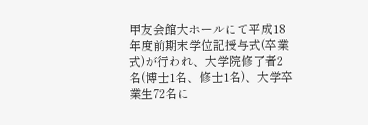甲友会館大ホールにて平成18年度前期末学位記授与式(卒業式)が行われ、大学院修了者2名(博士1名、修士1名)、大学卒業生72名に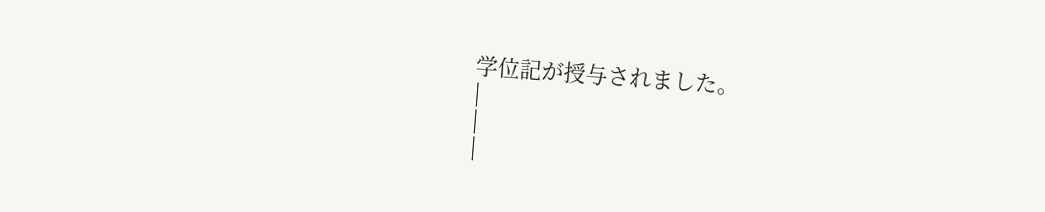学位記が授与されました。
|
|
|